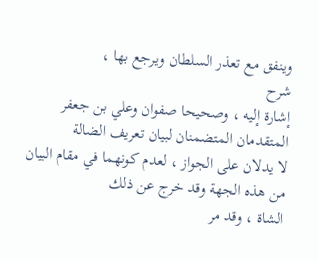وينفق مع تعذر السلطان ويرجع بها ،
شرح
إشارة إليه ، وصحيحا صفوان وعلي بن جعفر المتقدمان المتضمنان لبيان تعريف الضالة
لا يدلان على الجواز ، لعدم كونهما في مقام البيان من هذه الجهة وقد خرج عن ذلك
الشاة ، وقد مر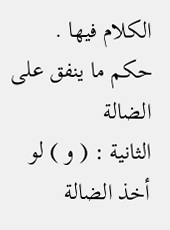الكلام فيها .
حكم ما ينفق على الضالة
الثانية : ( و ) لو أخذ الضالة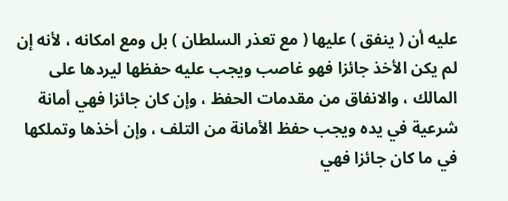عليه أن ( ينفق ) عليها ( مع تعذر السلطان ) بل ومع امكانه ، لأنه إن لم يكن الأخذ جائزا فهو غاصب ويجب عليه حفظها ليردها على المالك ، والانفاق من مقدمات الحفظ ، وإن كان جائزا فهي أمانة شرعية في يده ويجب حفظ الأمانة من التلف ، وإن أخذها وتملكها في ما كان جائزا فهي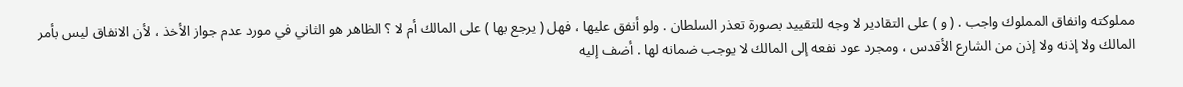مملوكته وانفاق المملوك واجب . ( و ) على التقادير لا وجه للتقييد بصورة تعذر السلطان . ولو أنفق عليها ، فهل ( يرجع بها ) على المالك أم لا ؟ الظاهر هو الثاني في مورد عدم جواز الأخذ ، لأن الانفاق ليس بأمر المالك ولا إذنه ولا إذن من الشارع الأقدس ، ومجرد عود نفعه إلى المالك لا يوجب ضمانه لها . أضف إليه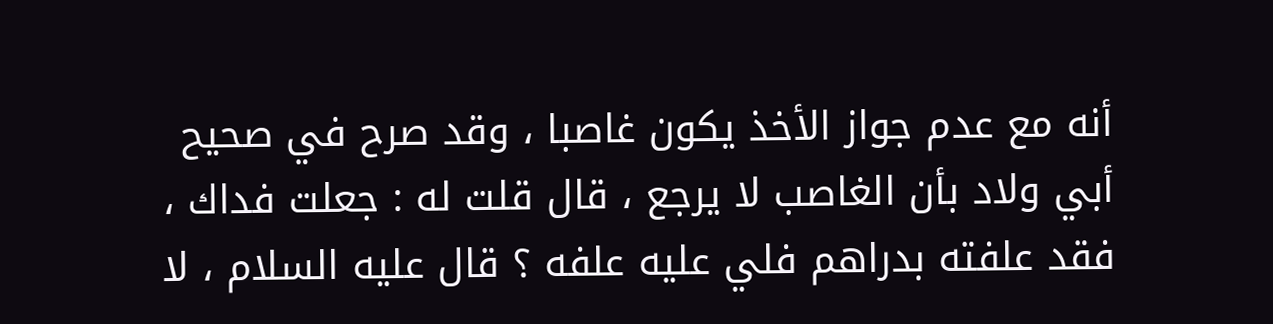أنه مع عدم جواز الأخذ يكون غاصبا ، وقد صرح في صحيح أبي ولاد بأن الغاصب لا يرجع ، قال قلت له : جعلت فداك ، فقد علفته بدراهم فلي عليه علفه ؟ قال عليه السلام ، لا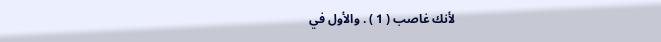لأنك غاصب ( 1 ) . والأول في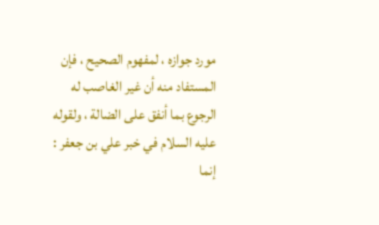مورد جوازه ، لمفهوم الصحيح ، فإن المستفاد منه أن غير الغاصب له الرجوع بما أنفق على الضالة ، ولقوله عليه السلام في خبر علي بن جعفر : إنما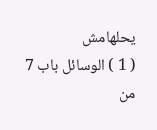يحلهامش
( 1 ) الوسائل باب 7 من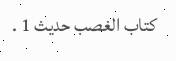كتاب الغصب حديث 1 .